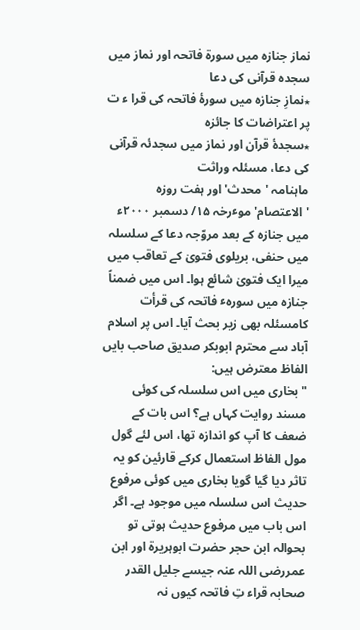نماز جنازہ میں سورۃ فاتحہ اور نماز میں سجدہ قرآنی کی دعا
٭نمازِ جنازہ میں سورۂ فاتحہ کی قرا ء ت پر اعتراضات کا جائزہ
٭سجدۂ قرآن اور نماز میں سجدئہ قرآنی کی دعا، مسئلہ وراثت
ماہنامہ 'محدث' اور ہفت روزہ 'الاعتصام' موٴرخہ ۱۵/ دسمبر ۲۰۰۰ء میں جنازہ کے بعد مروّجہ دعا کے سلسلہ میں حنفی، بریلوی فتویٰ کے تعاقب میں میرا ایک فتویٰ شائع ہوا۔ اس میں ضمناً جنازہ میں سورہٴ فاتحہ کی قرأت کامسئلہ بھی زیر بحث آیا۔ اس پر اسلام آباد سے محترم ابوبکر صدیق صاحب بایں الفاظ معترض ہیں:
"بخاری میں اس سلسلہ کی کوئی مسند روایت کہاں ہے؟ اس بات کے ضعف کا آپ کو اندازہ تھا، اس لئے گول مول الفاظ استعمال کرکے قارئین کو یہ تاثر دیا گیا گویا بخاری میں کوئی مرفوع حدیث اس سلسلہ میں موجود ہے۔ اگر اس باب میں مرفوع حدیث ہوتی تو بحوالہ ابن حجر حضرت ابوہریرة اور ابن عمررضی اللہ عنہ جیسے جلیل القدر صحابہ قراء تِ فاتحہ کیوں نہ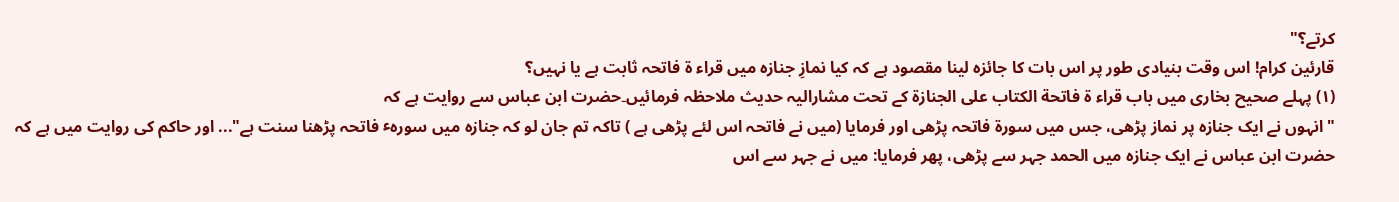کرتے؟"
قارئین کرام! اس وقت بنیادی طور پر اس بات کا جائزہ لینا مقصود ہے کہ کیا نمازِ جنازہ میں قراء ة فاتحہ ثابت ہے یا نہیں؟
(۱) پہلے صحیح بخاری میں باب قراء ة فاتحة الکتاب علی الجنازة کے تحت مشارالیہ حدیث ملاحظہ فرمائیں۔حضرت ابن عباس سے روایت ہے کہ
"انہوں نے ایک جنازہ پر نماز پڑھی، جس میں سورة فاتحہ پڑھی اور فرمایا (میں نے فاتحہ اس لئے پڑھی ہے ) تاکہ تم جان لو کہ جنازہ میں سورہٴ فاتحہ پڑھنا سنت ہے"... اور حاکم کی روایت میں ہے کہ حضرت ابن عباس نے ایک جنازہ میں الحمد جہر سے پڑھی، پھر فرمایا: میں نے جہر سے اس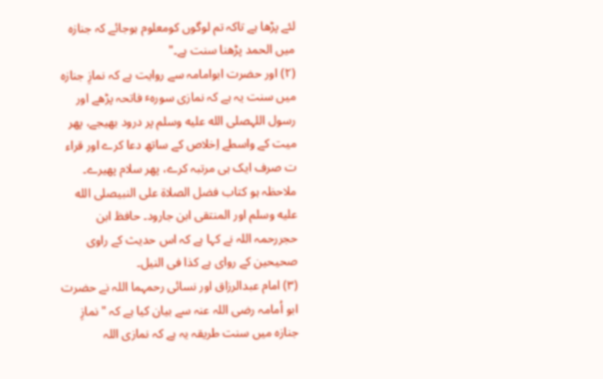لئے پڑھا ہے تاکہ تم لوگوں کومعلوم ہوجائے کہ جنازہ میں الحمد پڑھنا سنت ہے۔"
(۲) اور حضرت ابوامامہ سے روایت ہے کہ نمازِ جنازہ میں سنت یہ ہے کہ نمازی سورہٴ فاتحہ پڑھے اور رسول اللہصلى الله عليه وسلم پر درود بھیجے، پھر میت کے واسطے اِخلاص کے ساتھ دعا کرے اور قراء ت صرف ایک ہی مرتبہ کرے، پھر سلام پھیرے۔ ملاحظہ ہو کتاب فضل الصلاة علی النبیصلى الله عليه وسلم اور المنتقی ابن جارود۔ حافظ ابن حجررحمہ اللہ نے کہا ہے کہ اس حدیث کے راوی صحیحین کے روای ہے کذا فی النیل۔
(۳) امام عبدالرزاق اور نسائی رحمہما اللہ نے حضرت ابو اُمامہ رضی اللہ عنہ سے بیان کیا ہے کہ "نمازِ جنازہ میں سنت طریقہ یہ ہے کہ نمازی اللہ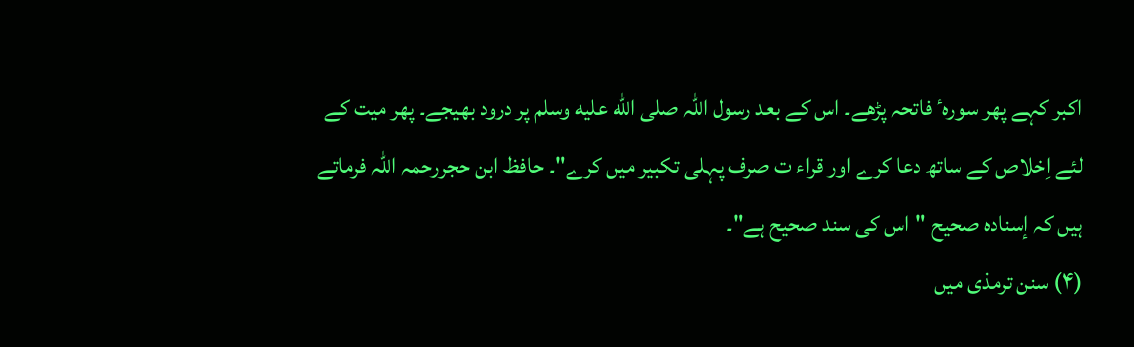اکبر کہے پھر سورہٴ فاتحہ پڑھے۔ اس کے بعد رسول اللہ صلى الله عليه وسلم پر درود بھیجے۔ پھر میت کے لئے اِخلاص کے ساتھ دعا کرے اور قراء ت صرف پہلی تکبیر میں کرے"۔ حافظ ابن حجررحمہ اللہ فرماتے ہیں کہ إسنادہ صحیح "اس کی سند صحیح ہے"۔
(۴) سنن ترمذی میں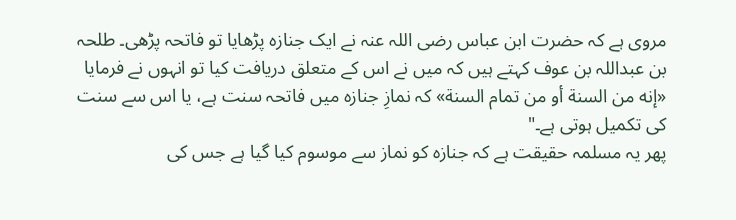مروی ہے کہ حضرت ابن عباس رضی اللہ عنہ نے ایک جنازہ پڑھایا تو فاتحہ پڑھی۔ طلحہ بن عبداللہ بن عوف کہتے ہیں کہ میں نے اس کے متعلق دریافت کیا تو انہوں نے فرمایا «إنه من السنة أو من تمام السنة» کہ نمازِ جنازہ میں فاتحہ سنت ہے، یا اس سے سنت کی تکمیل ہوتی ہے۔"
پھر یہ مسلمہ حقیقت ہے کہ جنازہ کو نماز سے موسوم کیا گیا ہے جس کی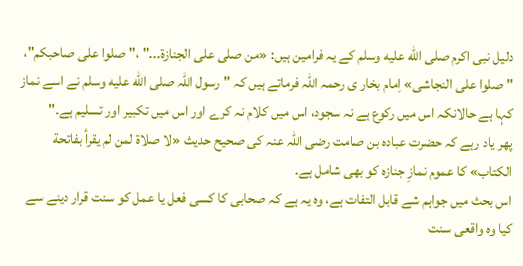دلیل نبی اکرم صلى الله عليه وسلم کے یہ فرامین ہیں: «من صلی علی الجنازة..." ،"صلوا علی صاحبکم"، "صلوا علی النجاشی» اِمام بخار ی رحمہ اللہ فرماتے ہیں کہ "رسول اللہ صلى الله عليه وسلم نے اسے نماز کہا ہے حالانکہ اس میں رکوع ہے نہ سجود، اس میں کلام نہ کرے اور اس میں تکبیر اور تسلیم ہے۔"
پھر یاد رہے کہ حضرت عبادہ بن صامت رضی اللہ عنہ کی صحیح حدیث «لا صلاة لمن لم یقرأ بفاتحة الکتاب» کا عموم نمازِ جنازہ کو بھی شامل ہے۔
اس بحث میں جواہم شے قابل التفات ہے، وہ یہ ہے کہ صحابی کا کسی فعل یا عمل کو سنت قرار دینے سے کیا وہ واقعی سنت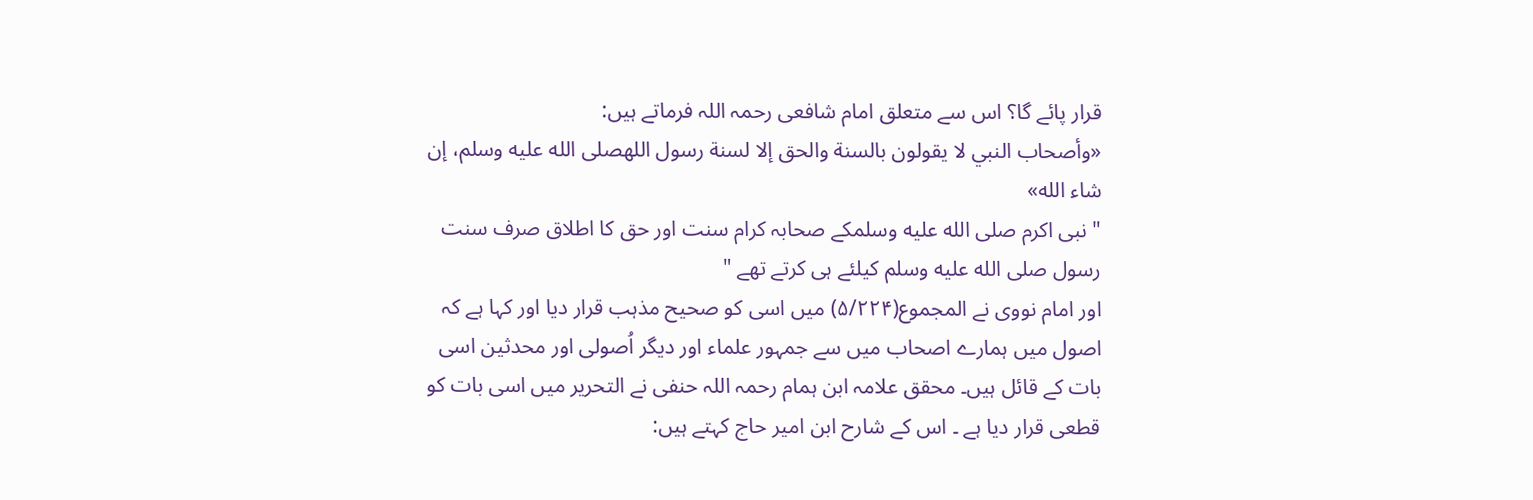قرار پائے گا؟ اس سے متعلق امام شافعی رحمہ اللہ فرماتے ہیں:
«وأصحاب النبي لا يقولون بالسنة والحق إلا لسنة رسول اللهصلى الله عليه وسلم، إن شاء الله»
" نبی اکرم صلى الله عليه وسلمکے صحابہ کرام سنت اور حق کا اطلاق صرف سنت رسول صلى الله عليه وسلم کیلئے ہی کرتے تھے "
اور امام نووی نے المجموع(۵/۲۲۴) میں اسی کو صحیح مذہب قرار دیا اور کہا ہے کہ اصول میں ہمارے اصحاب میں سے جمہور علماء اور دیگر اُصولی اور محدثین اسی بات کے قائل ہیں۔ محقق علامہ ابن ہمام رحمہ اللہ حنفی نے التحریر میں اسی بات کو قطعی قرار دیا ہے ۔ اس کے شارح ابن امیر حاج کہتے ہیں: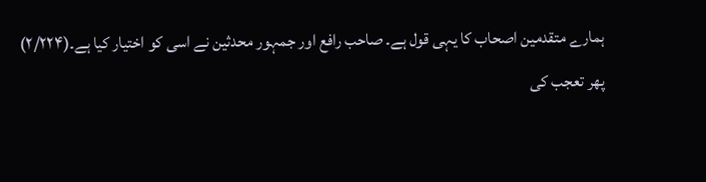ہمارے متقدمین اصحاب کا یہی قول ہے۔ صاحب رافع اور جمہور محدثین نے اسی کو اختیار کیا ہے۔(۲/۲۲۴)
پھر تعجب کی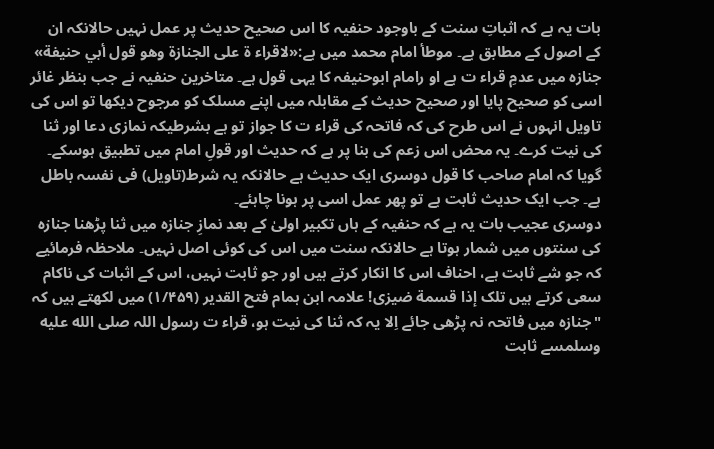بات یہ ہے کہ اثباتِ سنت کے باوجود حنفیہ کا اس صحیح حدیث پر عمل نہیں حالانکہ ان کے اصول کے مطابق ہے۔ موطأ امام محمد میں ہے:«لاقراء ة علی الجنازة وهو قول أبي حنيفة» جنازہ میں عدمِ قراء ت ہے او رامام ابوحنیفہ کا یہی قول ہے۔ متاخرین حنفیہ نے جب بنظر غائر اسی کو صحیح پایا اور صحیح حدیث کے مقابلہ میں اپنے مسلک کو مرجوح دیکھا تو اس کی تاویل انہوں نے اس طرح کی کہ فاتحہ کی قراء ت کا جواز تو ہے بشرطیکہ نمازی دعا اور ثنا کی نیت کرے۔ یہ محض اس زعم کی بنا پر ہے کہ حدیث اور قولِ امام میں تطبیق ہوسکے۔ گویا کہ امام صاحب کا قول دوسری ایک حدیث ہے حالانکہ یہ شرط(تاویل) فی نفسہ باطل ہے۔ جب ایک حدیث ثابت ہے تو پھر عمل اسی پر ہونا چاہئے۔
دوسری عجیب بات یہ ہے کہ حنفیہ کے ہاں تکبیر اولیٰ کے بعد نمازِ جنازہ میں ثنا پڑھنا جنازہ کی سنتوں میں شمار ہوتا ہے حالانکہ سنت میں اس کی کوئی اصل نہیں۔ ملاحظہ فرمائیے کہ جو شے ثابت ہے، احناف اس کا انکار کرتے ہیں اور جو ثابت نہیں، اس کے اثبات کی ناکام سعی کرتے ہیں تلک إذا قسمة ضیزی! علامہ ابن ہمام فتح القدیر (۱/۴۵۹) میں لکھتے ہیں کہ
"جنازہ میں فاتحہ نہ پڑھی جائے اِلا یہ کہ ثنا کی نیت ہو، قراء ت رسول اللہ صلى الله عليه وسلمسے ثابت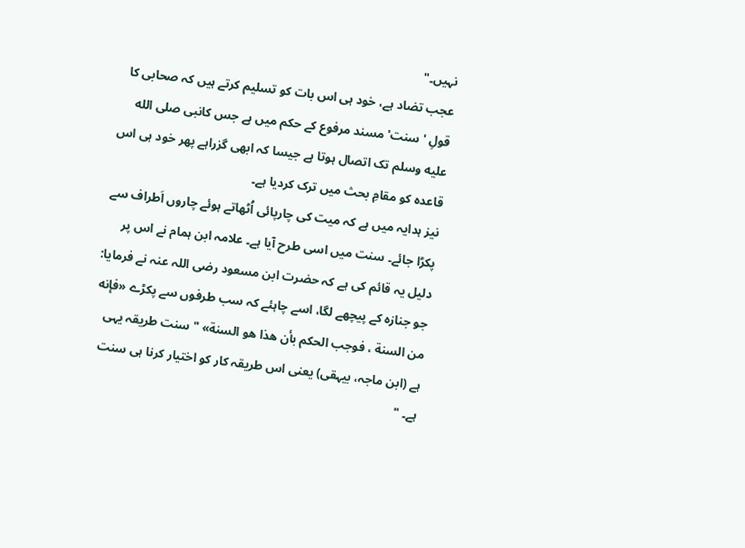نہیں۔"
عجب تضاد ہے، خود ہی اس بات کو تسلیم کرتے ہیں کہ صحابی کا قولِ 'سنت' مسند مرفوع کے حکم میں ہے جس کانبی صلى الله عليه وسلم تک اتصال ہوتا ہے جیسا کہ ابھی گزراہے پھر خود ہی اس قاعدہ کو مقامِ بحث میں ترک کردیا ہے۔
نیز ہدایہ میں ہے کہ میت کی چارپائی اُٹھاتے ہوئے چاروں اَطراف سے پکڑا جائے۔ سنت میں اسی طرح آیا ہے۔ علامہ ابن ہمام نے اس پر دلیل یہ قائم کی ہے کہ حضرت ابن مسعود رضی اللہ عنہ نے فرمایا: جو جنازہ کے پیچھے لگا، اسے چاہئے کہ سب طرفوں سے پکڑے «فإنه من السنة ، فوجب الحکم بأن هذا هو السنة» "سنت طریقہ یہی ہے (ابن ماجہ، بیہقی) یعنی اس طریقہ کار کو اختیار کرنا ہی سنت ہے۔ "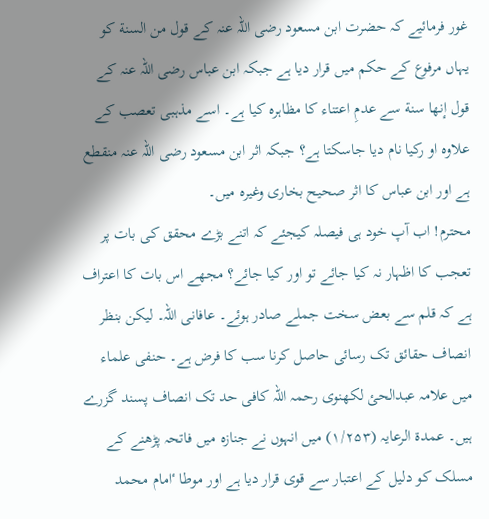غور فرمائیے کہ حضرت ابن مسعود رضی اللہ عنہ کے قول من السنة کو یہاں مرفوع کے حکم میں قرار دیا ہے جبکہ ابن عباس رضی اللہ عنہ کے قول إنھا سنة سے عدمِ اعتناء کا مظاہرہ کیا ہے۔ اسے مذہبی تعصب کے علاوہ او رکیا نام دیا جاسکتا ہے؟ جبکہ اثر ابن مسعود رضی اللہ عنہ منقطع ہے اور ابن عباس کا اثر صحیح بخاری وغیرہ میں۔
محترم! اب آپ خود ہی فیصلہ کیجئے کہ اتنے بڑے محقق کی بات پر تعجب کا اظہار نہ کیا جائے تو اور کیا جائے؟ مجھے اس بات کا اعتراف ہے کہ قلم سے بعض سخت جملے صادر ہوئے۔ عافانی اللہ۔ لیکن بنظر انصاف حقائق تک رسائی حاصل کرنا سب کا فرض ہے۔ حنفی علماء میں علامہ عبدالحئ لکھنوی رحمہ اللہ کافی حد تک انصاف پسند گزرے ہیں۔ عمدة الرعایہ (۱/۲۵۳) میں انہوں نے جنازہ میں فاتحہ پڑھنے کے مسلک کو دلیل کے اعتبار سے قوی قرار دیا ہے اور موطا ٴامام محمد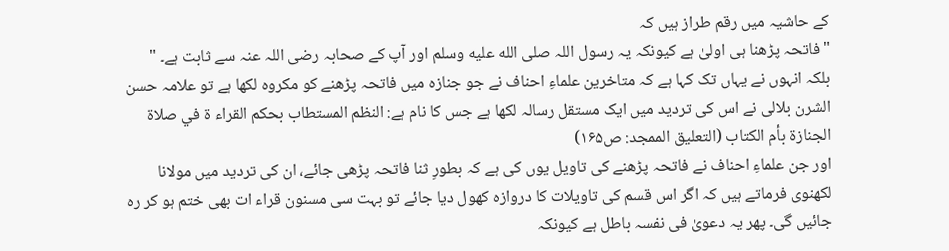کے حاشیہ میں رقم طراز ہیں کہ
"فاتحہ پڑھنا ہی اولیٰ ہے کیونکہ یہ رسول اللہ صلى الله عليه وسلم اور آپ کے صحابہ رضی اللہ عنہ سے ثابت ہے۔ "
بلکہ انہوں نے یہاں تک کہا ہے کہ متاخرین علماءِ احناف نے جو جنازہ میں فاتحہ پڑھنے کو مکروہ لکھا ہے تو علامہ حسن الشرن بلالی نے اس کی تردید میں ایک مستقل رسالہ لکھا ہے جس کا نام ہے: النظم المستطاب بحکم القراء ة في صلاة الجنازة بأم الکتاب (التعلیق الممجد: ص۱۶۵)
اور جن علماءِ احناف نے فاتحہ پڑھنے کی تاویل یوں کی ہے کہ بطورِ ثنا فاتحہ پڑھی جائے، ان کی تردید میں مولانا لکھنوی فرماتے ہیں کہ اگر اس قسم کی تاویلات کا دروازہ کھول دیا جائے تو بہت سی مسنون قراء ات بھی ختم ہو کر رہ جائیں گی۔ پھر یہ دعویٰ فی نفسہ باطل ہے کیونکہ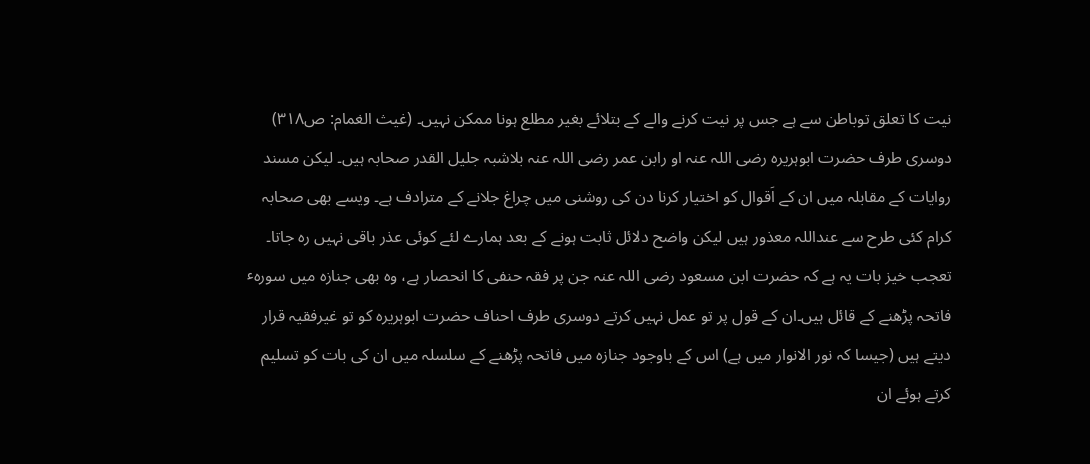نیت کا تعلق توباطن سے ہے جس پر نیت کرنے والے کے بتلائے بغیر مطلع ہونا ممکن نہیں۔ (غیث الغمام: ص۳۱۸)
دوسری طرف حضرت ابوہریرہ رضی اللہ عنہ او رابن عمر رضی اللہ عنہ بلاشبہ جلیل القدر صحابہ ہیں۔ لیکن مسند روایات کے مقابلہ میں ان کے اَقوال کو اختیار کرنا دن کی روشنی میں چراغ جلانے کے مترادف ہے۔ ویسے بھی صحابہ کرام کئی طرح سے عنداللہ معذور ہیں لیکن واضح دلائل ثابت ہونے کے بعد ہمارے لئے کوئی عذر باقی نہیں رہ جاتا۔
تعجب خیز بات یہ ہے کہ حضرت ابن مسعود رضی اللہ عنہ جن پر فقہ حنفی کا انحصار ہے، وہ بھی جنازہ میں سورہٴ فاتحہ پڑھنے کے قائل ہیں۔ان کے قول پر تو عمل نہیں کرتے دوسری طرف احناف حضرت ابوہریرہ کو تو غیرفقیہ قرار دیتے ہیں (جیسا کہ نور الانوار میں ہے) اس کے باوجود جنازہ میں فاتحہ پڑھنے کے سلسلہ میں ان کی بات کو تسلیم کرتے ہوئے ان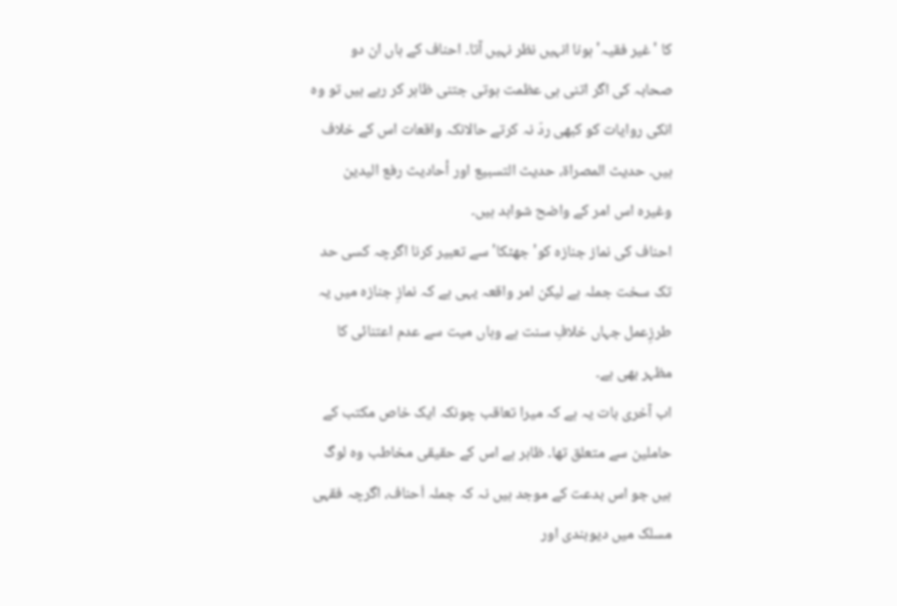کا 'غیر فقیہ' ہونا انہیں نظر نہیں آتا۔ احناف کے ہاں ان دو صحابہ کی اگر اتنی ہی عظمت ہوتی جتنی ظاہر کر رہے ہیں تو وہ انکی روایات کو کبھی ردّ نہ کرتے حالانکہ واقعات اس کے خلاف ہیں۔ حدیث المصراة، حدیث التسبیع اور أحادیث رفع الیدین وغیرہ اس امر کے واضح شواہد ہیں۔
احناف کی نماز جنازہ کو' جھٹکا' سے تعبیر کرنا اگرچہ کسی حد تک سخت جملہ ہے لیکن امر واقعہ یہی ہے کہ نمازِ جنازہ میں یہ طرزِعمل جہاں خلافِ سنت ہے وہاں میت سے عدم اعتنائی کا مظہر بھی ہے۔
اب آخری بات یہ ہے کہ میرا تعاقب چونکہ ایک خاص مکتب کے حاملین سے متعلق تھا۔ ظاہر ہے اس کے حقیقی مخاطب وہ لوگ ہیں جو اس بدعت کے موجد ہیں نہ کہ جملہ اَحناف، اگرچہ فقہی مسلک میں دیوبندی اور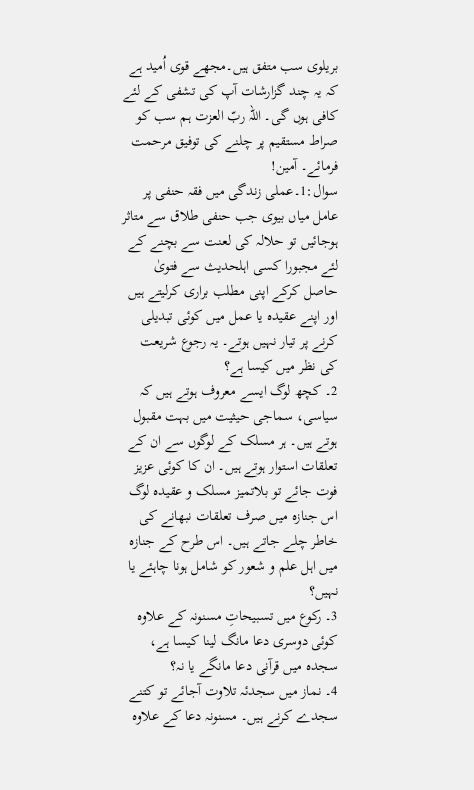بریلوی سب متفق ہیں۔مجھے قوی اُمید ہے کہ یہ چند گزارشات آپ کی تشفی کے لئے کافی ہوں گی۔ اللہ ربّ العزت ہم سب کو صراط مستقیم پر چلنے کی توفیق مرحمت فرمائے۔ آمین!
سوال:1۔عملی زندگی میں فقہ حنفی پر عامل میاں بیوی جب حنفی طلاق سے متاثر ہوجائیں تو حلالہ کی لعنت سے بچنے کے لئے مجبورا کسی اہلحدیث سے فتویٰ حاصل کرکے اپنی مطلب براری کرلیتے ہیں اور اپنے عقیدہ یا عمل میں کوئی تبدیلی کرنے پر تیار نہیں ہوتے۔ یہ رجوع شریعت کی نظر میں کیسا ہے؟
2۔ کچھ لوگ ایسے معروف ہوتے ہیں کہ سیاسی، سماجی حیثیت میں بہت مقبول ہوتے ہیں۔ ہر مسلک کے لوگوں سے ان کے تعلقات استوار ہوتے ہیں۔ ان کا کوئی عزیز فوت جائے تو بلاتمیز مسلک و عقیدہ لوگ اس جنازہ میں صرف تعلقات نبھانے کی خاطر چلے جاتے ہیں۔ اس طرح کے جنازہ میں اہل علم و شعور کو شامل ہونا چاہئے یا نہیں؟
3۔ رکوع میں تسبیحاتِ مسنونہ کے علاوہ کوئی دوسری دعا مانگ لینا کیسا ہے، سجدہ میں قرآنی دعا مانگے یا نہ؟
4۔ نماز میں سجدئہ تلاوت آجائے تو کتنے سجدے کرنے ہیں۔ مسنونہ دعا کے علاوہ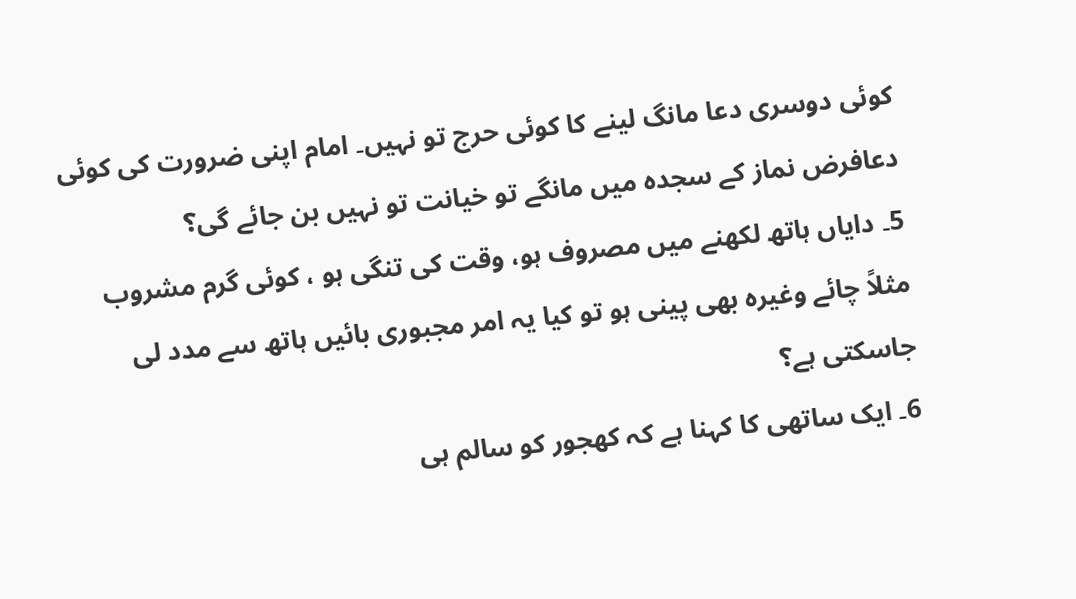کوئی دوسری دعا مانگ لینے کا کوئی حرج تو نہیں۔ امام اپنی ضرورت کی کوئی دعافرض نماز کے سجدہ میں مانگے تو خیانت تو نہیں بن جائے گی؟
5۔ دایاں ہاتھ لکھنے میں مصروف ہو، وقت کی تنگی ہو ، کوئی گرم مشروب مثلاً چائے وغیرہ بھی پینی ہو تو کیا یہ امر مجبوری بائیں ہاتھ سے مدد لی جاسکتی ہے؟
6۔ ایک ساتھی کا کہنا ہے کہ کھجور کو سالم ہی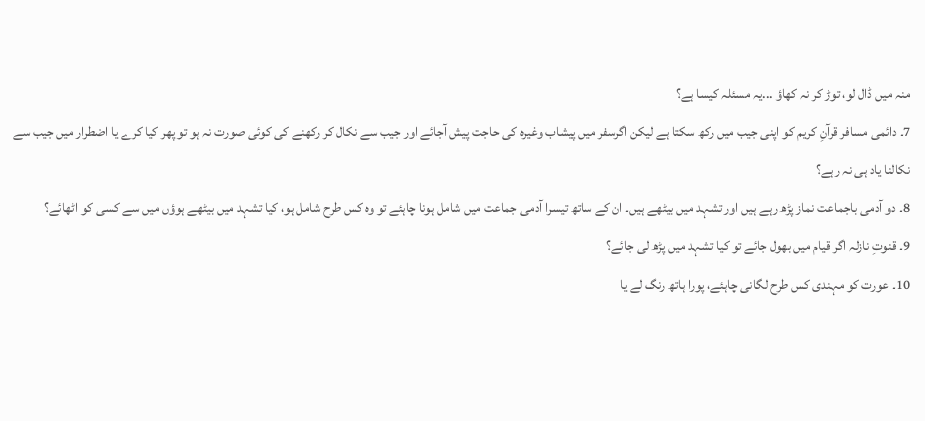منہ میں ڈال لو، توڑ کر نہ کھاؤ ...یہ مسئلہ کیسا ہے؟
7۔ دائمی مسافر قرآنِ کریم کو اپنی جیب میں رکھ سکتا ہے لیکن اگرسفر میں پیشاب وغیرہ کی حاجت پیش آجائے اور جیب سے نکال کر رکھنے کی کوئی صورت نہ ہو تو پھر کیا کرے یا اضطرار میں جیب سے نکالنا یاد ہی نہ رہے؟
8۔ دو آدمی باجماعت نماز پڑھ رہے ہیں اور تشہد میں بیٹھے ہیں۔ ان کے ساتھ تیسرا آدمی جماعت میں شامل ہونا چاہئے تو وہ کس طرح شامل ہو، کیا تشہد میں بیٹھے ہوؤں میں سے کسی کو اٹھائے؟
9۔ قنوتِ نازلہ اگر قیام میں بھول جائے تو کیا تشہد میں پڑھ لی جائے؟
10۔ عورت کو مہندی کس طرح لگانی چاہئے، پورا ہاتھ رنگ لے یا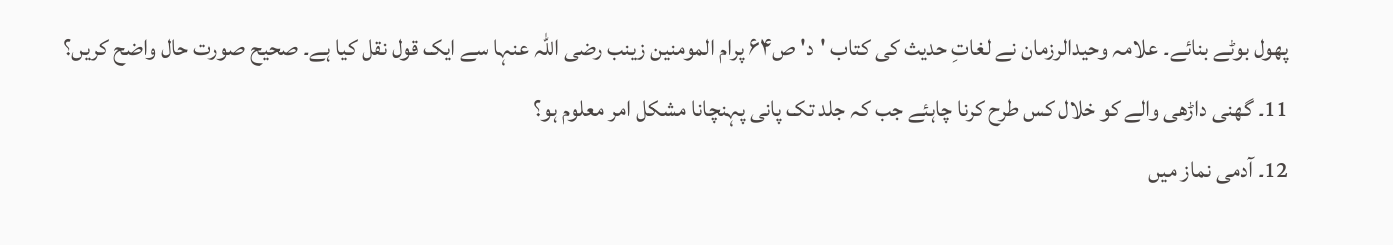پھول بوٹے بنائے۔ علامہ وحیدالرزمان نے لغاتِ حدیث کی کتاب 'د' ص۶۴ پرام المومنین زینب رضی اللہ عنہا سے ایک قول نقل کیا ہے۔ صحیح صورت حال واضح کریں؟
11۔ گھنی داڑھی والے کو خلال کس طرح کرنا چاہئے جب کہ جلد تک پانی پہنچانا مشکل امر معلوم ہو؟
12۔ آدمی نماز میں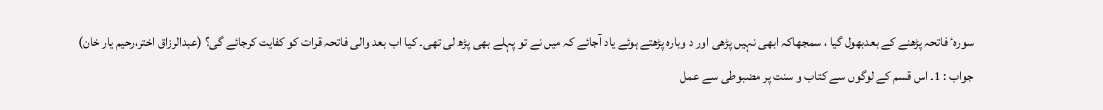سورہٴ فاتحہ پڑھنے کے بعدبھول گیا ، سمجھاکہ ابھی نہیں پڑھی اور د وبارہ پڑھتے ہوئے یاد آجائے کہ میں نے تو پہلے بھی پڑھ لی تھی۔ کیا اب بعد والی فاتحہ قرات کو کفایت کرجائے گی؟ (عبدالرزاق اختر،رحیم یار خان)
جواب : 1۔ اس قسم کے لوگوں سے کتاب و سنت پر مضبوطی سے عمل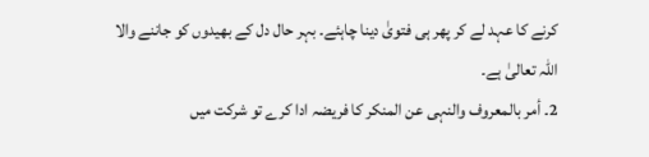کرنے کا عہد لے کر پھر ہی فتویٰ دینا چاہئے۔ بہر حال دل کے بھیدوں کو جاننے والا اللہ تعالیٰ ہے۔
2۔ أمر بالمعروف والنہی عن المنکر کا فریضہ ادا کرے تو شرکت میں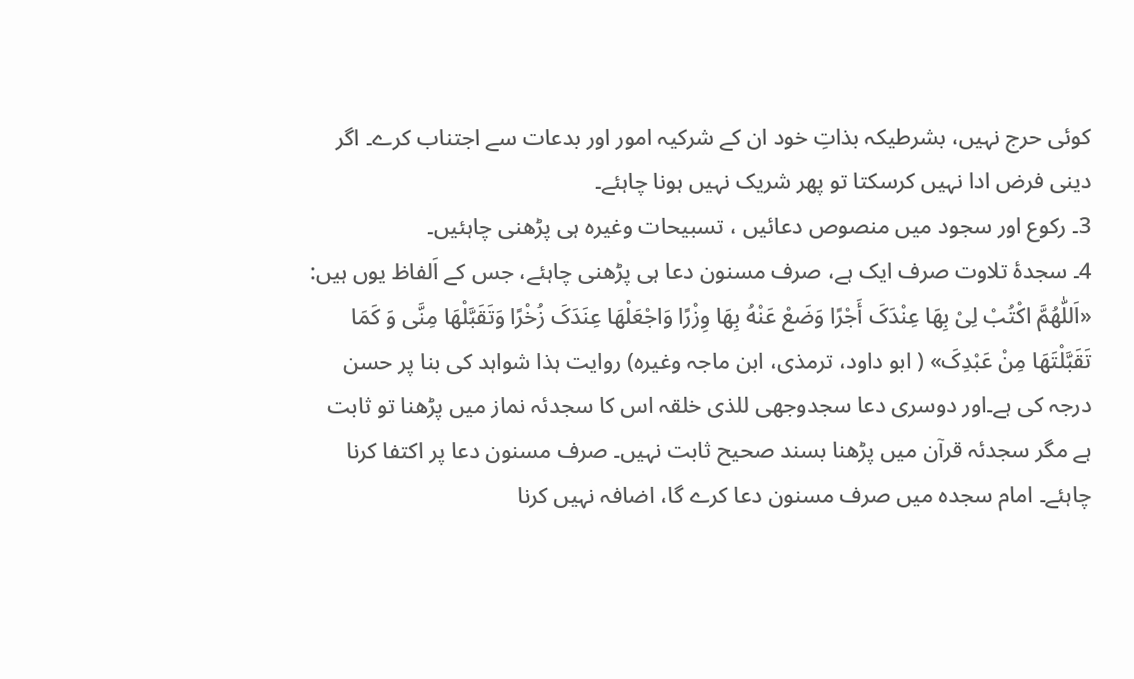کوئی حرج نہیں، بشرطیکہ بذاتِ خود ان کے شرکیہ امور اور بدعات سے اجتناب کرے۔ اگر دینی فرض ادا نہیں کرسکتا تو پھر شریک نہیں ہونا چاہئے۔
3۔ رکوع اور سجود میں منصوص دعائیں ، تسبیحات وغیرہ ہی پڑھنی چاہئیں۔
4۔ سجدۂ تلاوت صرف ایک ہے، صرف مسنون دعا ہی پڑھنی چاہئے، جس کے اَلفاظ یوں ہیں:
«اَللّٰهُمَّ اکْتُبْ لِیْ بِهَا عِنْدَکَ أَجْرًا وَضَعْ عَنْهُ بِهَا وِزْرًا وَاجْعَلْهَا عِنَدَکَ زُخْرًا وَتَقَبَّلْهَا مِنَّی وَ کَمَا تَقَبَّلْتَهَا مِنْ عَبْدِکَ» ( ابو داود، ترمذی، ابن ماجہ وغیرہ) روایت ہذا شواہد کی بنا پر حسن درجہ کی ہے۔اور دوسری دعا سجدوجھی للذی خلقہ اس کا سجدئہ نماز میں پڑھنا تو ثابت ہے مگر سجدئہ قرآن میں پڑھنا بسند صحیح ثابت نہیں۔ صرف مسنون دعا پر اکتفا کرنا چاہئے۔ امام سجدہ میں صرف مسنون دعا کرے گا، اضافہ نہیں کرنا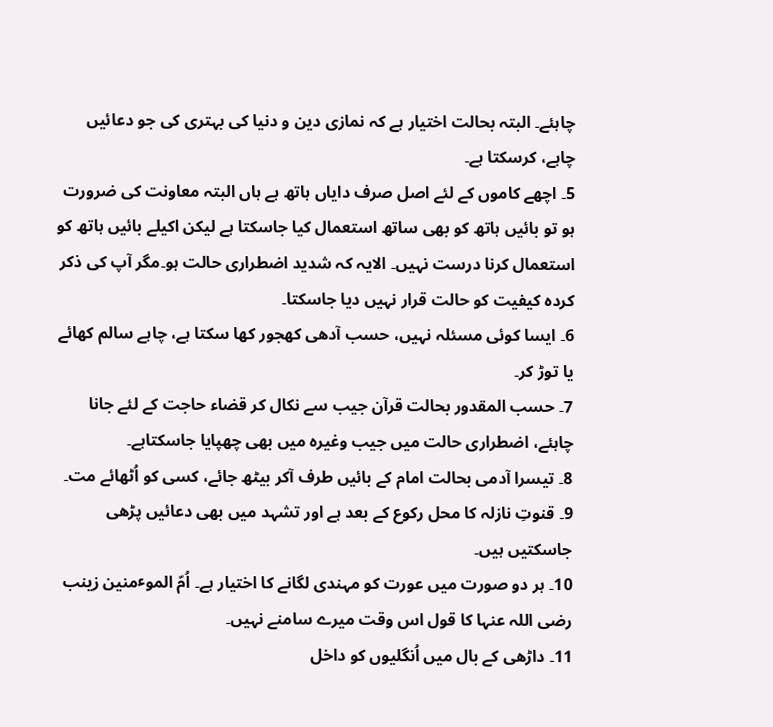چاہئے۔ البتہ بحالت اختیار ہے کہ نمازی دین و دنیا کی بہتری کی جو دعائیں چاہے، کرسکتا ہے۔
5۔ اچھے کاموں کے لئے اصل صرف دایاں ہاتھ ہے ہاں البتہ معاونت کی ضرورت ہو تو بائیں ہاتھ کو بھی ساتھ استعمال کیا جاسکتا ہے لیکن اکیلے بائیں ہاتھ کو استعمال کرنا درست نہیں۔ الایہ کہ شدید اضطراری حالت ہو۔مگر آپ کی ذکر کردہ کیفیت کو حالت قرار نہیں دیا جاسکتا۔
6۔ ایسا کوئی مسئلہ نہیں، حسب آدھی کھجور کھا سکتا ہے، چاہے سالم کھائے یا توڑ کر۔
7۔ حسب المقدور بحالت قرآن جیب سے نکال کر قضاء حاجت کے لئے جانا چاہئے، اضطراری حالت میں جیب وغیرہ میں بھی چھپایا جاسکتاہے۔
8۔ تیسرا آدمی بحالت امام کے بائیں طرف آکر بیٹھ جائے، کسی کو اُٹھائے مت۔
9۔ قنوتِ نازلہ کا محل رکوع کے بعد ہے اور تشہد میں بھی دعائیں پڑھی جاسکتیں ہیں۔
10۔ ہر دو صورت میں عورت کو مہندی لگانے کا اختیار ہے۔ اُمّ الموٴمنین زینب رضی اللہ عنہا کا قول اس وقت میرے سامنے نہیں۔
11۔ داڑھی کے بال میں اُنگلیوں کو داخل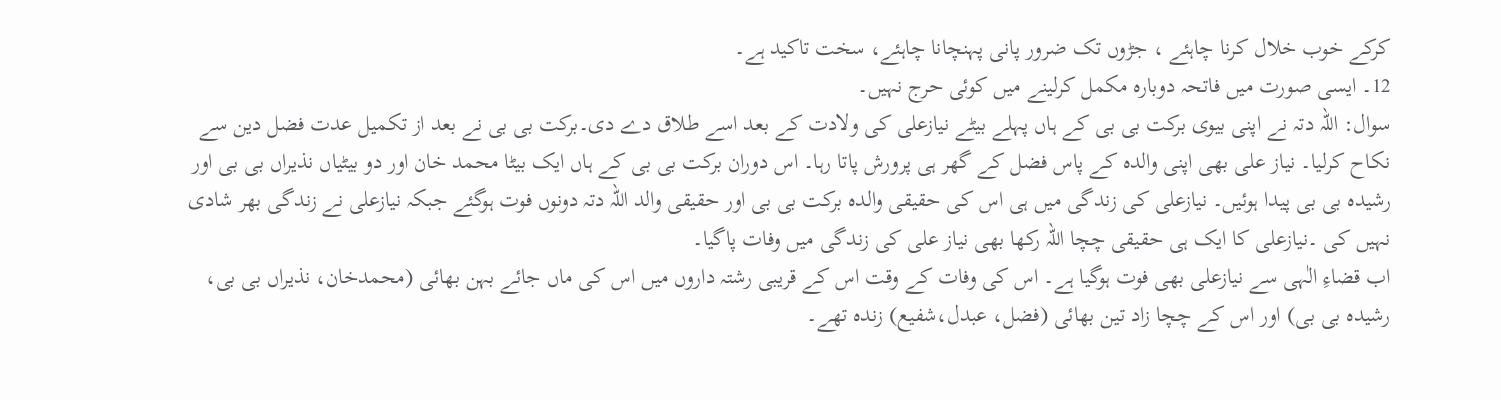کرکے خوب خلال کرنا چاہئے ، جڑوں تک ضرور پانی پہنچانا چاہئے، سخت تاکید ہے۔
12۔ ایسی صورت میں فاتحہ دوبارہ مکمل کرلینے میں کوئی حرج نہیں۔
سوال: اللہ دتہ نے اپنی بیوی برکت بی بی کے ہاں پہلے بیٹے نیازعلی کی ولادت کے بعد اسے طلاق دے دی۔برکت بی بی نے بعد از تکمیل عدت فضل دین سے نکاح کرلیا۔ نیاز علی بھی اپنی والدہ کے پاس فضل کے گھر ہی پرورش پاتا رہا۔ اس دوران برکت بی بی کے ہاں ایک بیٹا محمد خان اور دو بیٹیاں نذیراں بی بی اور رشیدہ بی بی پیدا ہوئیں۔ نیازعلی کی زندگی میں ہی اس کی حقیقی والدہ برکت بی بی اور حقیقی والد اللہ دتہ دونوں فوت ہوگئے جبکہ نیازعلی نے زندگی بھر شادی نہیں کی ۔نیازعلی کا ایک ہی حقیقی چچا اللہ رکھا بھی نیاز علی کی زندگی میں وفات پاگیا۔
اب قضاءِ الٰہی سے نیازعلی بھی فوت ہوگیا ہے۔ اس کی وفات کے وقت اس کے قریبی رشتہ داروں میں اس کی ماں جائے بہن بھائی (محمدخان، نذیراں بی بی، رشیدہ بی بی) اور اس کے چچا زاد تین بھائی (فضل، عبدل،شفیع) زندہ تھے۔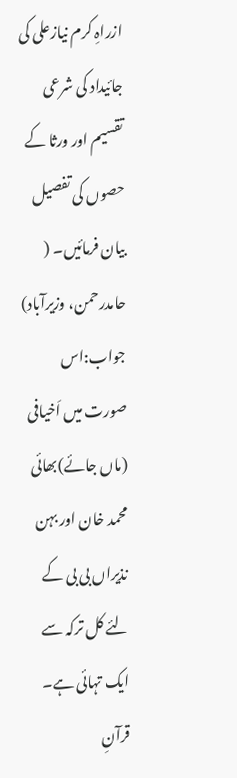ازراہِ کرم نیازعلی کی جائیداد کی شرعی تقسیم اور ورثا کے حصوں کی تفصیل بیان فرمائیں۔ ( حامدرحمن، وزیرآباد)
جواب:اس صورت میں اَخیافی (ماں جائے)بھائی محمد خان اور بہن نذیراں بی بی کے لئے کل ترکہ سے ایک تہائی ہے۔ قرآنِ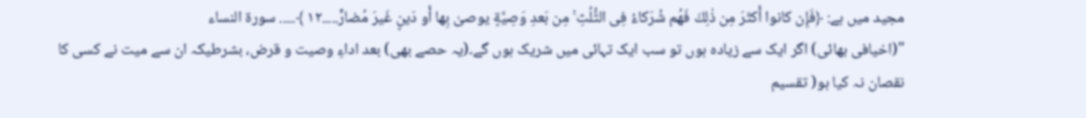مجید میں ہے: ﴿فَإِن كانوا أَكثَرَ مِن ذٰلِكَ فَهُم شُرَكاءُ فِى الثُّلُثِ ۚ مِن بَعدِ وَصِيَّةٍ يوصىٰ بِها أَو دَينٍ غَيرَ مُضارٍّ.....١٢ ﴾..... سورة النساء
"(اخیافی بھائی) اگر ایک سے زیادہ ہوں تو سب ایک تہائی میں شریک ہوں گے۔(یہ حصے بھی) بعد اداءِ وصیت و قرض، بشرطیکہ ان سے میت نے کسی کا نقصان نہ کیا ہو( تقسیم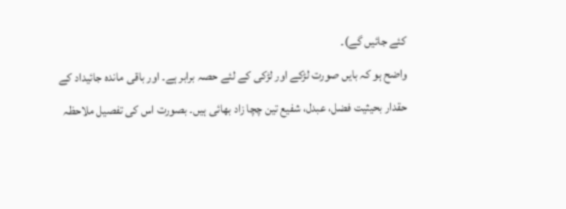کئے جائیں گے)۔
واضح ہو کہ بایں صورت لڑکے اور لڑکی کے لئے حصہ برابر ہے۔ اور باقی ماندہ جائیداد کے حقدار بحیثیت فضل، عبدل، شفیع تین چچا زاد بھائی ہیں۔ بصورت اس کی تفصیل ملاحظہ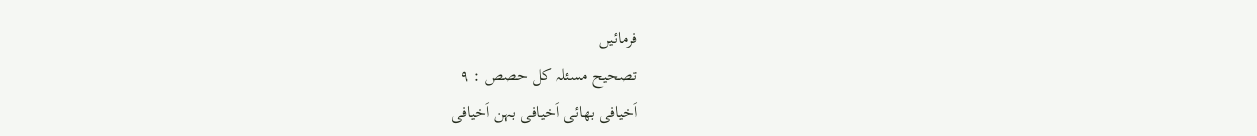فرمائیں
تصحیح مسئلہ کل حصص : ۹
اَخیافی بھائی اَخیافی بہن اَخیافی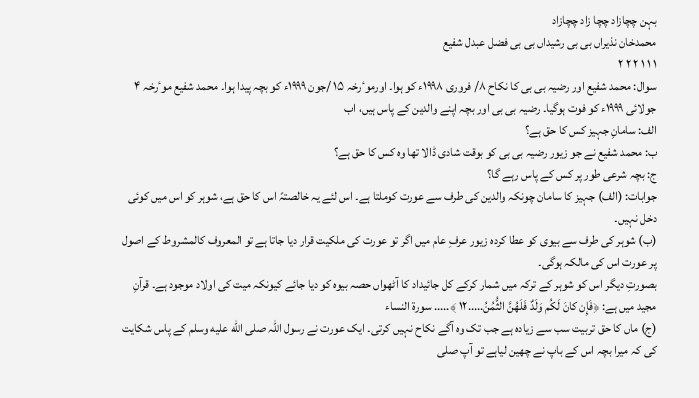بہن چچازاد چچا زاد چچازاد
محمدخان نذیراں بی بی رشیداں بی بی فضل عبدل شفیع
۱ ۱ ۱ ۲ ۲ ۲
سوال: محمد شفیع اور رضیہ بی بی کا نکاح ۸/ فروری ۱۹۹۸ء کو ہوا۔ اورموٴرخہ ۱۵ /جون ۱۹۹۹ء کو بچہ پیدا ہوا۔ محمد شفیع موٴرخہ ۴ جولائی ۱۹۹۹ء کو فوت ہوگیا۔ رضیہ بی بی اور بچہ اپنے والدین کے پاس ہیں، اب
الف: سامانِ جہیز کس کا حق ہے؟
ب: محمد شفیع نے جو زیور رضیہ بی بی کو بوقت شادی ڈالا تھا وہ کس کا حق ہے؟
ج: بچہ شرعی طور پر کس کے پاس رہے گا؟
جوابات: (الف) جہیز کا سامان چونکہ والدین کی طرف سے عورت کوملتا ہے۔ اس لئے یہ خالصتہً اس کا حق ہے، شوہر کو اس میں کوئی دخل نہیں۔
(ب) شوہر کی طرف سے بیوی کو عطا کردہ زیور عرفِ عام میں اگر تو عورت کی ملکیت قرار دیا جاتا ہے تو المعروف کالمشروط کے اصول پر عورت اس کی مالکہ ہوگی۔
بصورتِ دیگر اس کو شوہر کے ترکہ میں شمار کرکے کل جائیداد کا آٹھواں حصہ بیوہ کو دیا جائے کیونکہ میت کی اولاد موجود ہے۔ قرآنِ مجید میں ہے: ﴿فَإِن كانَ لَكُم وَلَدٌ فَلَهُنَّ الثُّمُنُ.....١٢ ﴾..... سورة النساء
(ج) ماں کا حق تربیت سب سے زیادہ ہے جب تک وہ آگے نکاح نہیں کرتی۔ ایک عورت نے رسول اللہ صلى الله عليه وسلم کے پاس شکایت کی کہ میرا بچہ اس کے باپ نے چھین لیاہے تو آپ صلی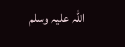اللہ علیہ وسلم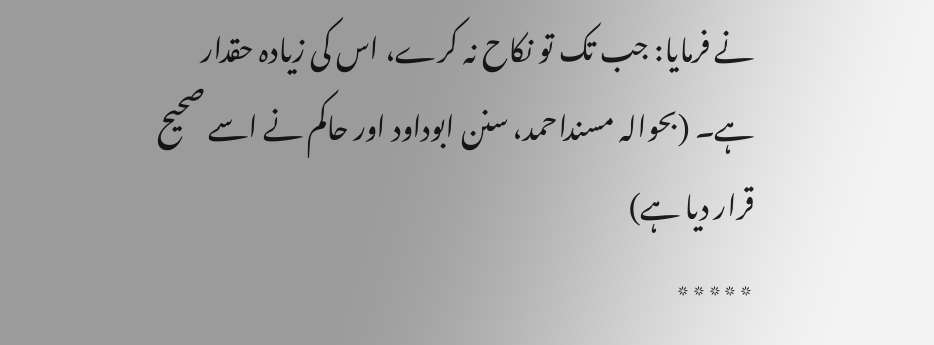نے فرمایا: جب تک تو نکاح نہ کرے، اس کی زیادہ حقدار ہے۔ (بحوالہ مسنداحمد، سنن ابوداود اور حاکم نے اسے صحیح قرار دیا ہے)
٭٭٭٭٭